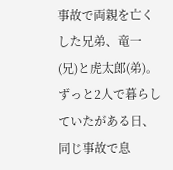事故で両親を亡くした兄弟、竜一(兄)と虎太郎(弟)。ずっと2人で暮らしていたがある日、同じ事故で息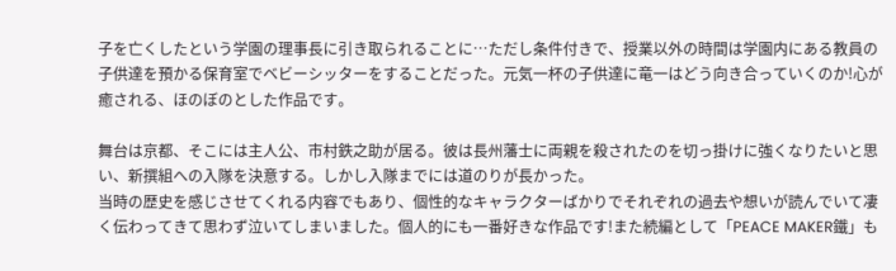子を亡くしたという学園の理事長に引き取られることに…ただし条件付きで、授業以外の時間は学園内にある教員の子供達を預かる保育室でベビーシッターをすることだった。元気一杯の子供達に竜一はどう向き合っていくのか!心が癒される、ほのぼのとした作品です。

舞台は京都、そこには主人公、市村鉄之助が居る。彼は長州藩士に両親を殺されたのを切っ掛けに強くなりたいと思い、新撰組への入隊を決意する。しかし入隊までには道のりが長かった。
当時の歴史を感じさせてくれる内容でもあり、個性的なキャラクターばかりでそれぞれの過去や想いが読んでいて凄く伝わってきて思わず泣いてしまいました。個人的にも一番好きな作品です!また続編として「PEACE MAKER鐵」も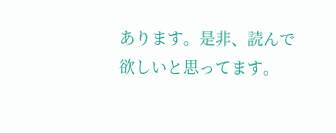あります。是非、読んで欲しいと思ってます。